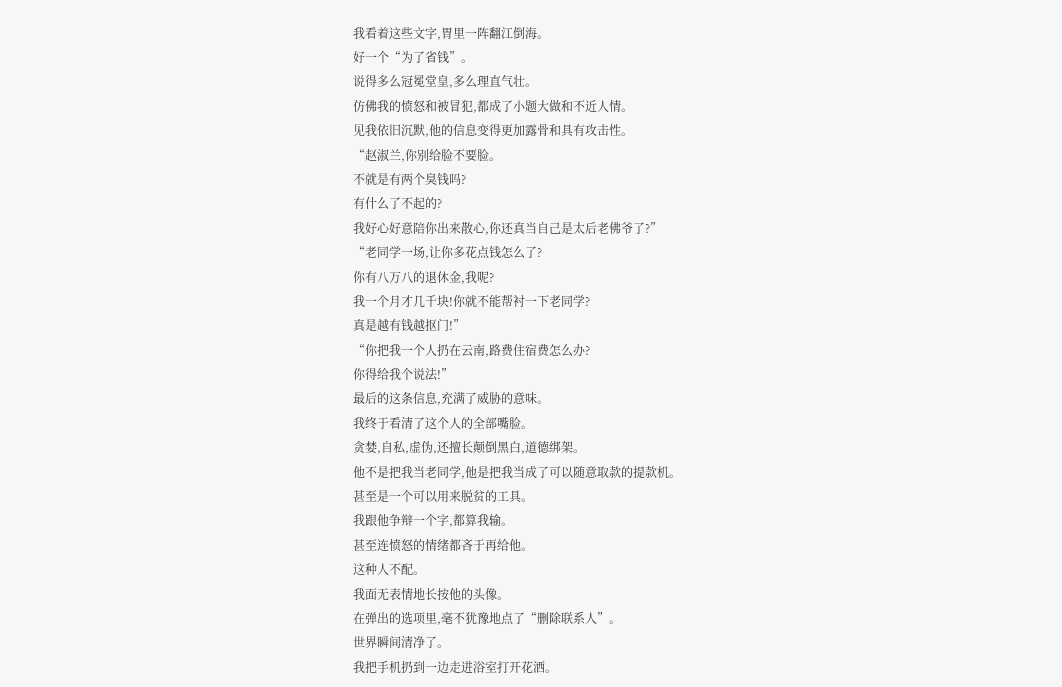我看着这些文字,胃里一阵翻江倒海。
好一个“为了省钱”。
说得多么冠冕堂皇,多么理直气壮。
仿佛我的愤怒和被冒犯,都成了小题大做和不近人情。
见我依旧沉默,他的信息变得更加露骨和具有攻击性。
“赵淑兰,你别给脸不要脸。
不就是有两个臭钱吗?
有什么了不起的?
我好心好意陪你出来散心,你还真当自己是太后老佛爷了?”
“老同学一场,让你多花点钱怎么了?
你有八万八的退休金,我呢?
我一个月才几千块!你就不能帮衬一下老同学?
真是越有钱越抠门!”
“你把我一个人扔在云南,路费住宿费怎么办?
你得给我个说法!”
最后的这条信息,充满了威胁的意味。
我终于看清了这个人的全部嘴脸。
贪婪,自私,虚伪,还擅长颠倒黑白,道德绑架。
他不是把我当老同学,他是把我当成了可以随意取款的提款机。
甚至是一个可以用来脱贫的工具。
我跟他争辩一个字,都算我输。
甚至连愤怒的情绪都吝于再给他。
这种人不配。
我面无表情地长按他的头像。
在弹出的选项里,毫不犹豫地点了“删除联系人”。
世界瞬间清净了。
我把手机扔到一边走进浴室打开花洒。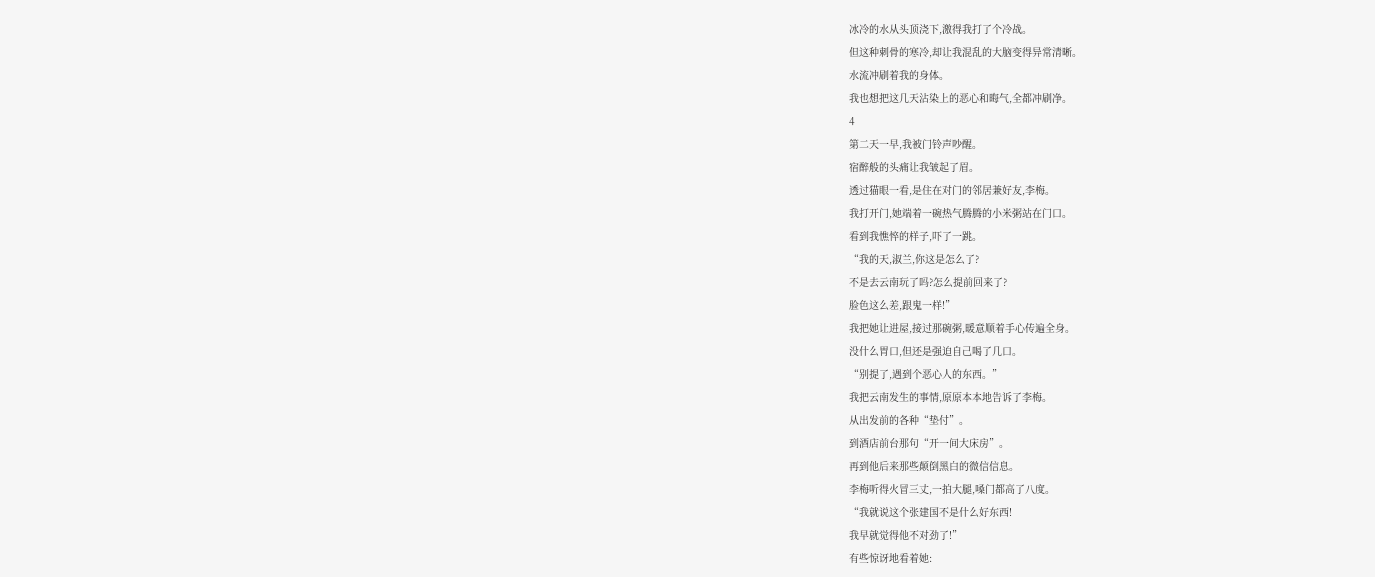冰冷的水从头顶浇下,激得我打了个冷战。
但这种刺骨的寒冷,却让我混乱的大脑变得异常清晰。
水流冲刷着我的身体。
我也想把这几天沾染上的恶心和晦气,全都冲刷净。
4
第二天一早,我被门铃声吵醒。
宿醉般的头痛让我皱起了眉。
透过猫眼一看,是住在对门的邻居兼好友,李梅。
我打开门,她端着一碗热气腾腾的小米粥站在门口。
看到我憔悴的样子,吓了一跳。
“我的天,淑兰,你这是怎么了?
不是去云南玩了吗?怎么提前回来了?
脸色这么差,跟鬼一样!”
我把她让进屋,接过那碗粥,暖意顺着手心传遍全身。
没什么胃口,但还是强迫自己喝了几口。
“别提了,遇到个恶心人的东西。”
我把云南发生的事情,原原本本地告诉了李梅。
从出发前的各种“垫付”。
到酒店前台那句“开一间大床房”。
再到他后来那些颠倒黑白的微信信息。
李梅听得火冒三丈,一拍大腿,嗓门都高了八度。
“我就说这个张建国不是什么好东西!
我早就觉得他不对劲了!”
有些惊讶地看着她: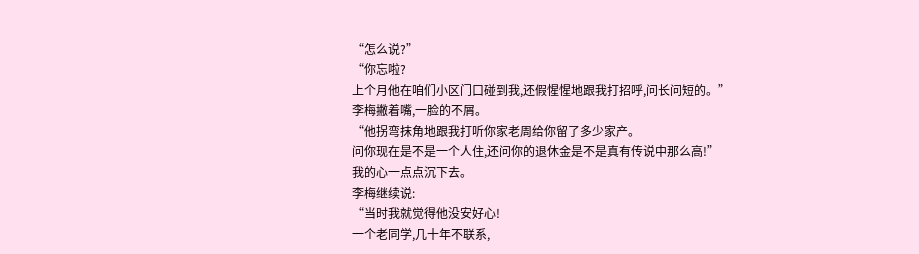“怎么说?”
“你忘啦?
上个月他在咱们小区门口碰到我,还假惺惺地跟我打招呼,问长问短的。”
李梅撇着嘴,一脸的不屑。
“他拐弯抹角地跟我打听你家老周给你留了多少家产。
问你现在是不是一个人住,还问你的退休金是不是真有传说中那么高!”
我的心一点点沉下去。
李梅继续说:
“当时我就觉得他没安好心!
一个老同学,几十年不联系,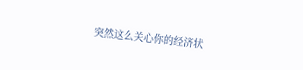突然这么关心你的经济状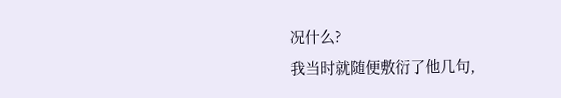况什么?
我当时就随便敷衍了他几句,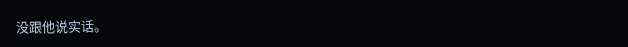没跟他说实话。